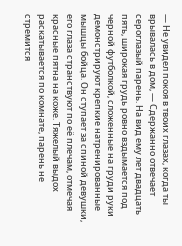— Не увидел покоя в твоих глазах, когда ты врывалась в дом, — Сдержанно отвечает сероглазый парень. На вид ему лет двадцать пять, широкая грудь ровно вздымается под черной футболкой, сложенные на груди руки демонстрируют крепкие натренированные мышцы бойца. Он ступает за спиной девушки, его глаза странствуют по её плечам, отмечая красные пятна на коже. Тяжелый выдох раскатывается по комнате, парень не стремится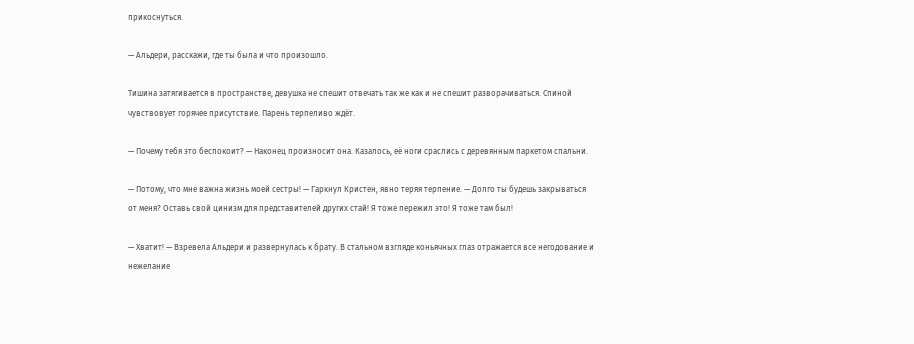прикоснуться.

— Альдери, расскажи, где ты была и что произошло.

Тишина затягивается в пространстве, девушка не спешит отвечать так же как и не спешит разворачиваться. Спиной чувствовует горячее присутствие. Парень терпеливо ждёт.

— Почему тебя это беспокоит? — Наконец произносит она. Казалось, её ноги сраслись с деревянным паркетом спальни.

— Потому, что мне важна жизнь моей сестры! — Гаркнул Кристен, явно теряя терпение. — Долго ты будешь закрываться от меня? Оставь свой цинизм для представителей других стай! Я тоже пережил это! Я тоже там был!

— Хватит! — Взревела Альдери и развернулась к брату. В стальном взгляде коньячных глаз отражается все негодование и нежелание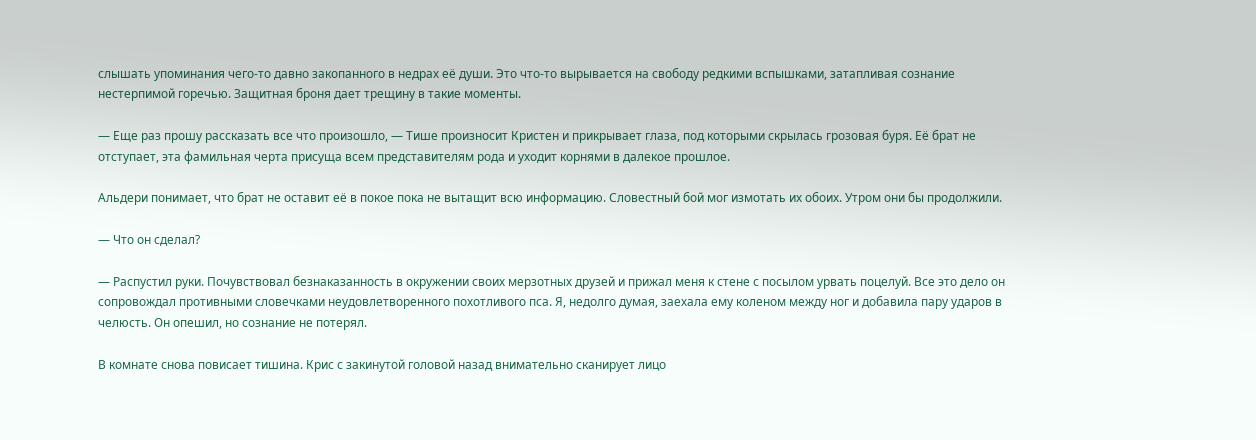слышать упоминания чего-то давно закопанного в недрах её души. Это что-то вырывается на свободу редкими вспышками, затапливая сознание нестерпимой горечью. Защитная броня дает трещину в такие моменты.

— Еще раз прошу рассказать все что произошло, — Тише произносит Кристен и прикрывает глаза, под которыми скрылась грозовая буря. Её брат не отступает, эта фамильная черта присуща всем представителям рода и уходит корнями в далекое прошлое.

Альдери понимает, что брат не оставит её в покое пока не вытащит всю информацию. Словестный бой мог измотать их обоих. Утром они бы продолжили.

— Что он сделал?

— Распустил руки. Почувствовал безнаказанность в окружении своих мерзотных друзей и прижал меня к стене с посылом урвать поцелуй. Все это дело он сопровождал противными словечками неудовлетворенного похотливого пса. Я, недолго думая, заехала ему коленом между ног и добавила пару ударов в челюсть. Он опешил, но сознание не потерял.

В комнате снова повисает тишина. Крис с закинутой головой назад внимательно сканирует лицо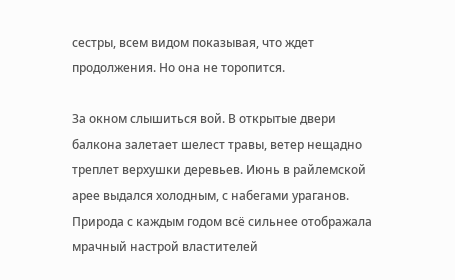сестры, всем видом показывая, что ждет продолжения. Но она не торопится.

За окном слышиться вой. В открытые двери балкона залетает шелест травы, ветер нещадно треплет верхушки деревьев. Июнь в райлемской арее выдался холодным, с набегами ураганов. Природа с каждым годом всё сильнее отображала мрачный настрой властителей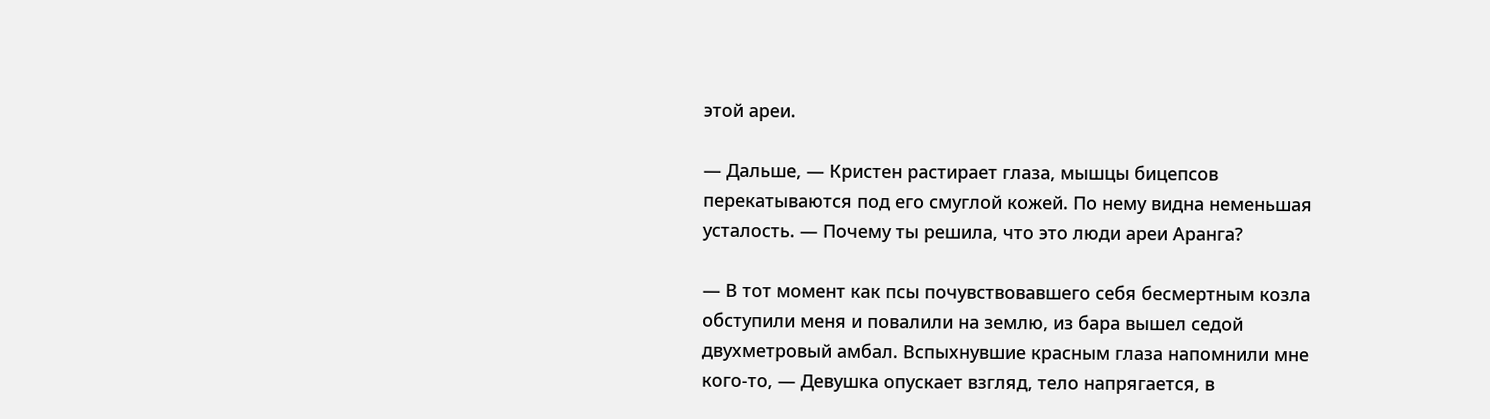этой ареи.

— Дальше, — Кристен растирает глаза, мышцы бицепсов перекатываются под его смуглой кожей. По нему видна неменьшая усталость. — Почему ты решила, что это люди ареи Аранга?

— В тот момент как псы почувствовавшего себя бесмертным козла обступили меня и повалили на землю, из бара вышел седой двухметровый амбал. Вспыхнувшие красным глаза напомнили мне кого-то, — Девушка опускает взгляд, тело напрягается, в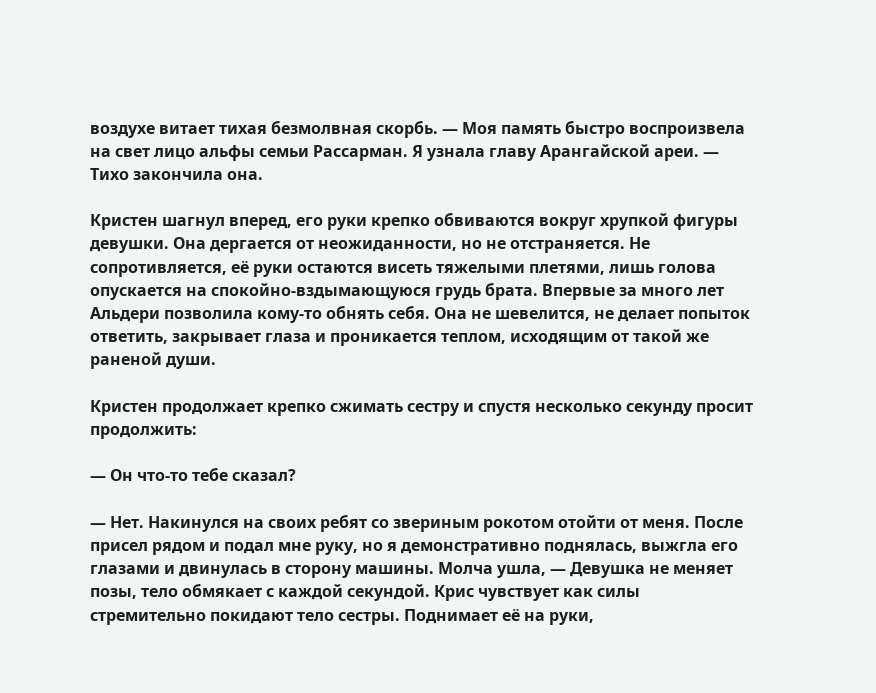воздухе витает тихая безмолвная скорбь. — Моя память быстро воспроизвела на свет лицо альфы семьи Рассарман. Я узнала главу Арангайской ареи. — Тихо закончила она.

Кристен шагнул вперед, его руки крепко обвиваются вокруг хрупкой фигуры девушки. Она дергается от неожиданности, но не отстраняется. Не сопротивляется, её руки остаются висеть тяжелыми плетями, лишь голова опускается на спокойно-вздымающуюся грудь брата. Впервые за много лет Альдери позволила кому-то обнять себя. Она не шевелится, не делает попыток ответить, закрывает глаза и проникается теплом, исходящим от такой же раненой души.

Кристен продолжает крепко сжимать сестру и спустя несколько секунду просит продолжить:

— Он что-то тебе сказал?

— Нет. Накинулся на своих ребят со звериным рокотом отойти от меня. После присел рядом и подал мне руку, но я демонстративно поднялась, выжгла его глазами и двинулась в сторону машины. Молча ушла, — Девушка не меняет позы, тело обмякает с каждой секундой. Крис чувствует как силы стремительно покидают тело сестры. Поднимает её на руки,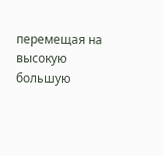перемещая на высокую большую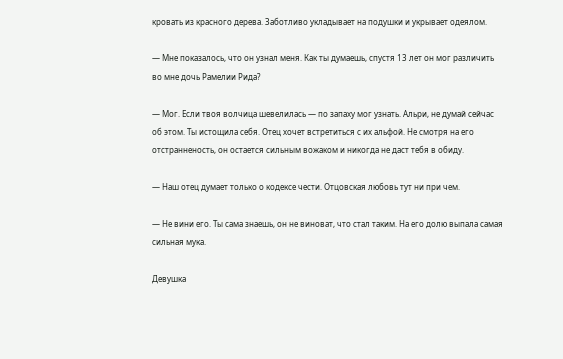кровать из красного дерева. Заботливо укладывает на подушки и укрывает одеялом.

— Мне показалось, что он узнал меня. Как ты думаешь, спустя 13 лет он мог различить во мне дочь Рамелии Рида?

— Мог. Если твоя волчица шевелилась — по запаху мог узнать. Альри, не думай сейчас об этом. Ты истощила себя. Отец хочет встретиться с их альфой. Не смотря на его отстранненость, он остается сильным вожаком и никогда не даст тебя в обиду.

— Наш отец думает только о кодексе чести. Отцовская любовь тут ни при чем.

— Не вини его. Ты сама знаешь, он не виноват, что стал таким. На его долю выпала самая сильная мука.

Девушка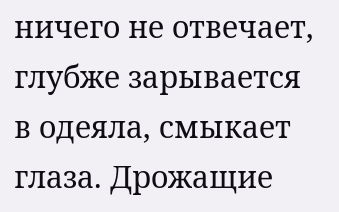ничего не отвечает, глубже зарывается в одеяла, смыкает глаза. Дрожащие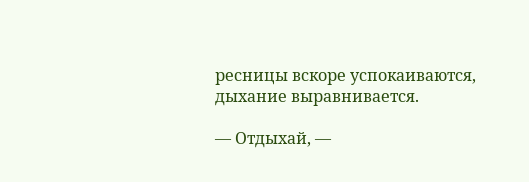ресницы вскоре успокаиваются, дыхание выравнивается.

— Отдыхай, —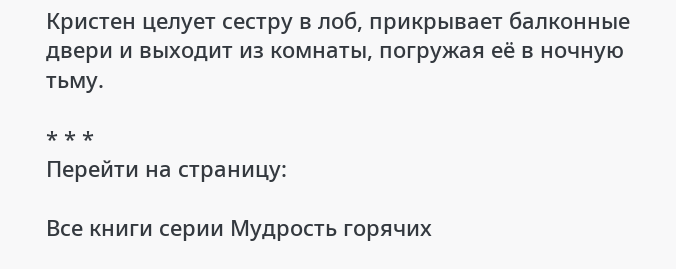Кристен целует сестру в лоб, прикрывает балконные двери и выходит из комнаты, погружая её в ночную тьму.

* * *
Перейти на страницу:

Все книги серии Мудрость горячих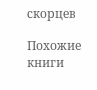скорцев

Похожие книги